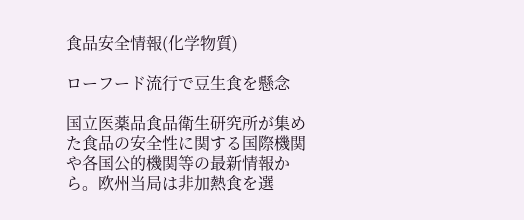食品安全情報(化学物質)

ローフード流行で豆生食を懸念

国立医薬品食品衛生研究所が集めた食品の安全性に関する国際機関や各国公的機関等の最新情報から。欧州当局は非加熱食を選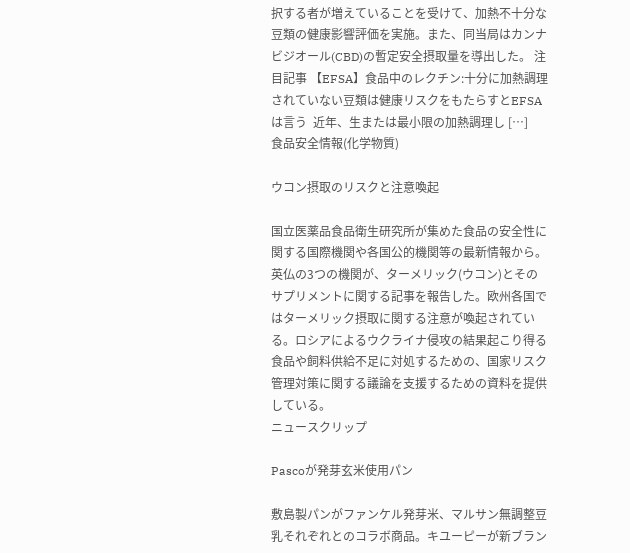択する者が増えていることを受けて、加熱不十分な豆類の健康影響評価を実施。また、同当局はカンナビジオール(CBD)の暫定安全摂取量を導出した。 注目記事 【EFSA】食品中のレクチン:十分に加熱調理されていない豆類は健康リスクをもたらすとEFSAは言う  近年、生または最小限の加熱調理し […]
食品安全情報(化学物質)

ウコン摂取のリスクと注意喚起

国立医薬品食品衛生研究所が集めた食品の安全性に関する国際機関や各国公的機関等の最新情報から。英仏の3つの機関が、ターメリック(ウコン)とそのサプリメントに関する記事を報告した。欧州各国ではターメリック摂取に関する注意が喚起されている。ロシアによるウクライナ侵攻の結果起こり得る食品や飼料供給不足に対処するための、国家リスク管理対策に関する議論を支援するための資料を提供している。
ニュースクリップ

Pascoが発芽玄米使用パン

敷島製パンがファンケル発芽米、マルサン無調整豆乳それぞれとのコラボ商品。キユーピーが新ブラン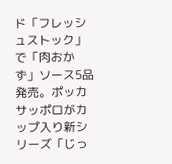ド「フレッシュストック」で「肉おかず」ソース5品発売。ポッカサッポロがカップ入り新シリーズ「じっ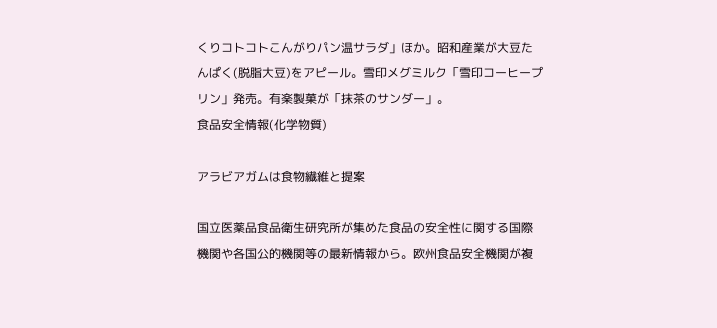くりコトコトこんがりパン温サラダ」ほか。昭和産業が大豆たんぱく(脱脂大豆)をアピール。雪印メグミルク「雪印コーヒープリン」発売。有楽製菓が「抹茶のサンダー」。
食品安全情報(化学物質)

アラビアガムは食物繊維と提案

国立医薬品食品衛生研究所が集めた食品の安全性に関する国際機関や各国公的機関等の最新情報から。欧州食品安全機関が複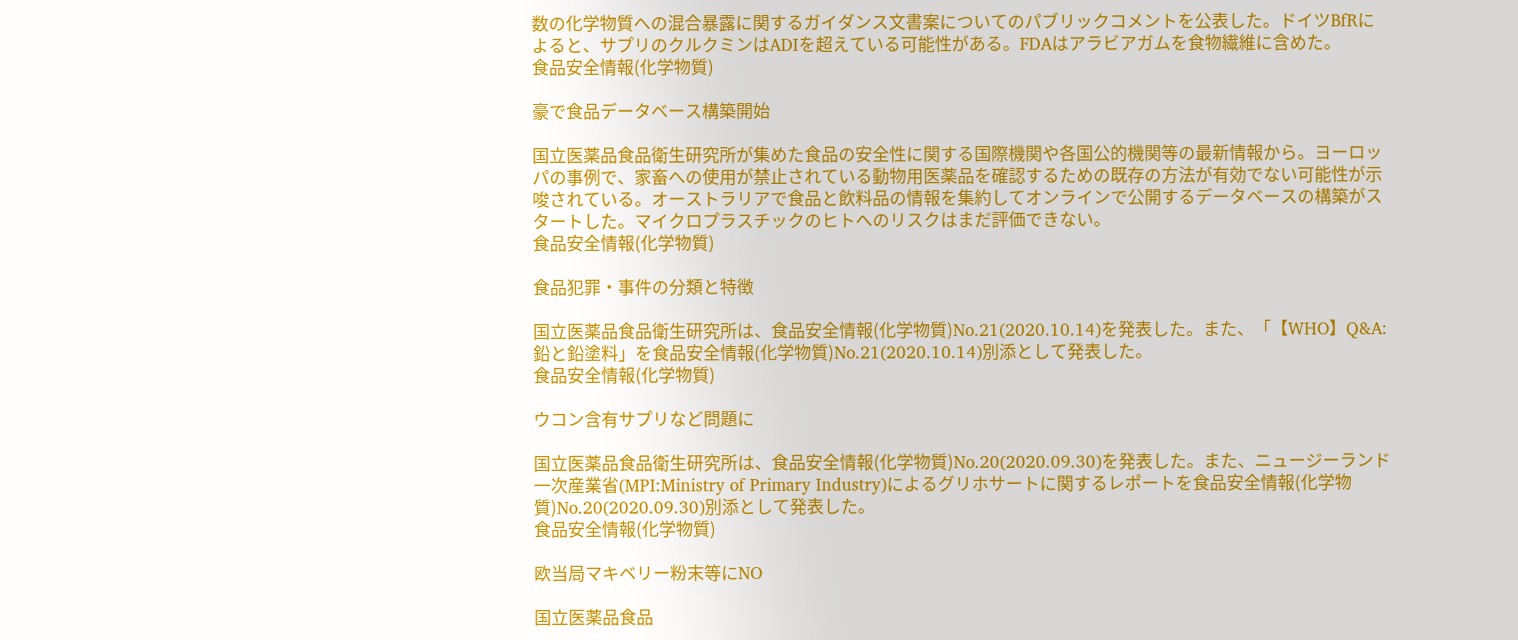数の化学物質への混合暴露に関するガイダンス文書案についてのパブリックコメントを公表した。ドイツBfRによると、サプリのクルクミンはADIを超えている可能性がある。FDAはアラビアガムを食物繊維に含めた。
食品安全情報(化学物質)

豪で食品データベース構築開始

国立医薬品食品衛生研究所が集めた食品の安全性に関する国際機関や各国公的機関等の最新情報から。ヨーロッパの事例で、家畜への使用が禁止されている動物用医薬品を確認するための既存の方法が有効でない可能性が示唆されている。オーストラリアで食品と飲料品の情報を集約してオンラインで公開するデータベースの構築がスタートした。マイクロプラスチックのヒトへのリスクはまだ評価できない。
食品安全情報(化学物質)

食品犯罪・事件の分類と特徴

国立医薬品食品衛生研究所は、食品安全情報(化学物質)No.21(2020.10.14)を発表した。また、「【WHO】Q&A:鉛と鉛塗料」を食品安全情報(化学物質)No.21(2020.10.14)別添として発表した。
食品安全情報(化学物質)

ウコン含有サプリなど問題に

国立医薬品食品衛生研究所は、食品安全情報(化学物質)No.20(2020.09.30)を発表した。また、ニュージーランド一次産業省(MPI:Ministry of Primary Industry)によるグリホサートに関するレポートを食品安全情報(化学物質)No.20(2020.09.30)別添として発表した。
食品安全情報(化学物質)

欧当局マキベリー粉末等にNO

国立医薬品食品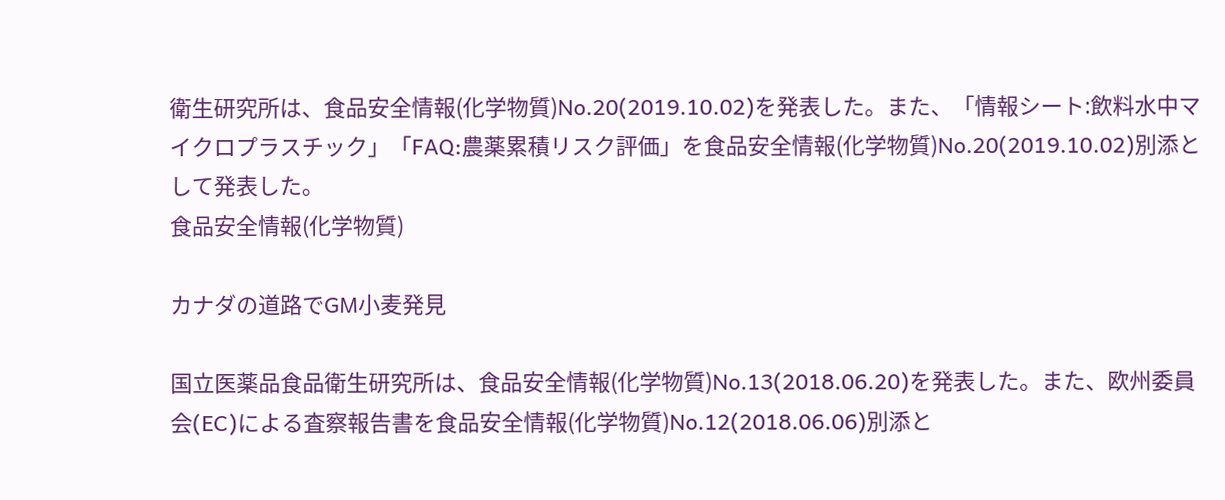衛生研究所は、食品安全情報(化学物質)No.20(2019.10.02)を発表した。また、「情報シート:飲料水中マイクロプラスチック」「FAQ:農薬累積リスク評価」を食品安全情報(化学物質)No.20(2019.10.02)別添として発表した。
食品安全情報(化学物質)

カナダの道路でGM小麦発見

国立医薬品食品衛生研究所は、食品安全情報(化学物質)No.13(2018.06.20)を発表した。また、欧州委員会(EC)による査察報告書を食品安全情報(化学物質)No.12(2018.06.06)別添と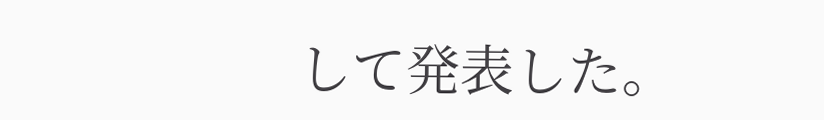して発表した。